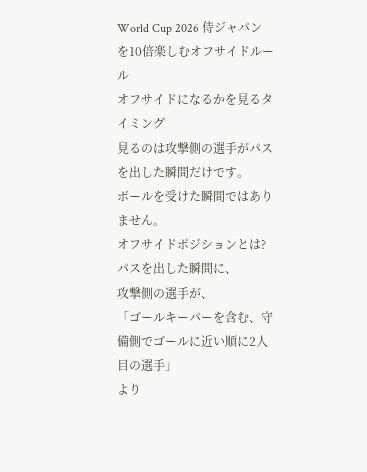World Cup 2026 侍ジャパンを10倍楽しむオフサイドルール
オフサイドになるかを見るタイミング
見るのは攻撃側の選手がパスを出した瞬間だけです。
ボールを受けた瞬間ではありません。
オフサイドポジションとは?
パスを出した瞬間に、
攻撃側の選手が、
「ゴールキーパーを含む、守備側でゴールに近い順に2人目の選手」
より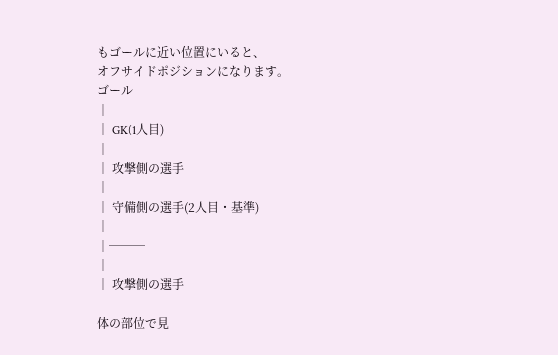もゴールに近い位置にいると、
オフサイドポジションになります。
ゴール
│
│ GK(1人目)
│
│ 攻撃側の選手
│
│ 守備側の選手(2人目・基準)
│
│───
│
│ 攻撃側の選手

体の部位で見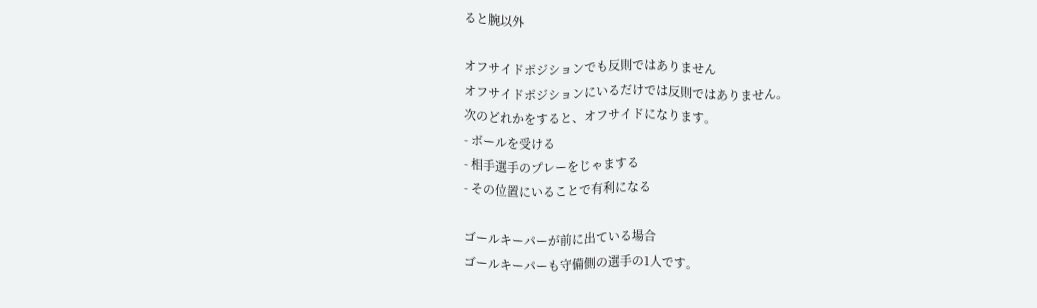ると腕以外

オフサイドポジションでも反則ではありません
オフサイドポジションにいるだけでは反則ではありません。
次のどれかをすると、オフサイドになります。
- ボールを受ける
- 相手選手のプレーをじゃまする
- その位置にいることで有利になる

ゴールキーパーが前に出ている場合
ゴールキーパーも守備側の選手の1人です。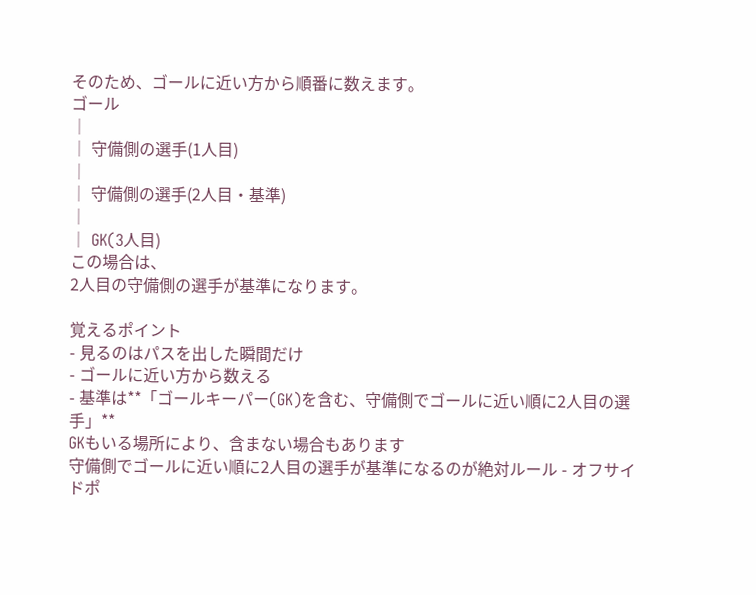そのため、ゴールに近い方から順番に数えます。
ゴール
│
│ 守備側の選手(1人目)
│
│ 守備側の選手(2人目・基準)
│
│ GK(3人目)
この場合は、
2人目の守備側の選手が基準になります。

覚えるポイント
- 見るのはパスを出した瞬間だけ
- ゴールに近い方から数える
- 基準は**「ゴールキーパー(GK)を含む、守備側でゴールに近い順に2人目の選手」**
GKもいる場所により、含まない場合もあります
守備側でゴールに近い順に2人目の選手が基準になるのが絶対ルール - オフサイドポ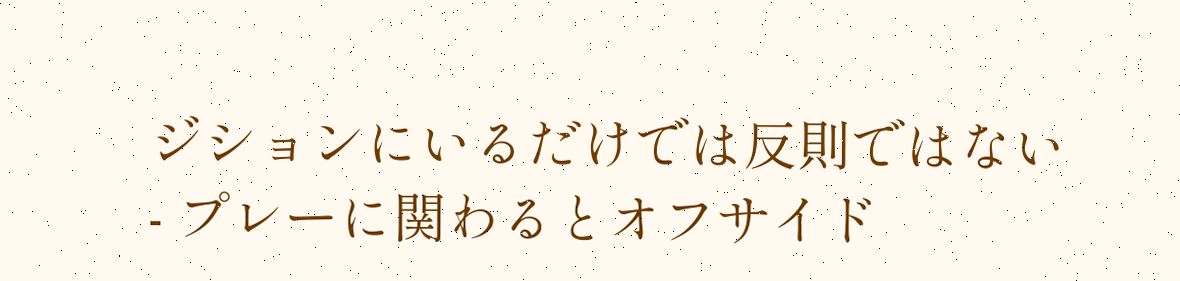ジションにいるだけでは反則ではない
- プレーに関わるとオフサイド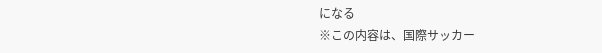になる
※この内容は、国際サッカー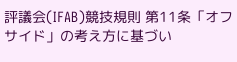評議会(IFAB)競技規則 第11条「オフサイド」の考え方に基づい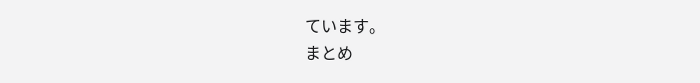ています。
まとめ